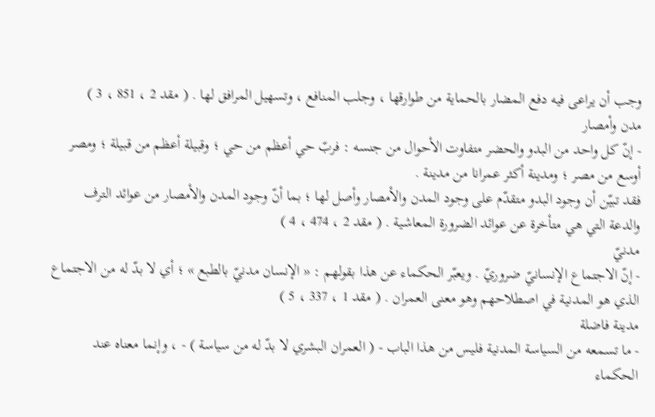وجب أن يراعى فيه دفع المضار بالحماية من طوارقها ، وجلب المنافع ، وتسهيل المرافق لها . ( مقد 2 ، 851 ، 3 )
مدن وأمصار
- إنّ كل واحد من البدو والحضر متفاوت الأحوال من جنسه : فربّ حي أعظم من حي ؛ وقبيلة أعظم من قبيلة ؛ ومصر أوسع من مصر ؛ ومدينة أكثر عمرانا من مدينة .
فقد تبيّن أن وجود البدو متقدّم على وجود المدن والأمصار وأصل لها ؛ بما أنّ وجود المدن والأمصار من عوائد الترف والدعة التي هي متأخرة عن عوائد الضرورة المعاشية . ( مقد 2 ، 474 ، 4 )
مدنيّ
- إنّ الاجتماع الإنسانيّ ضروريّ . ويعبّر الحكماء عن هذا بقولهم : « الإنسان مدنيّ بالطبع » ؛ أي لا بدّ له من الاجتماع الذي هو المدنية في اصطلاحهم وهو معنى العمران . ( مقد 1 ، 337 ، 5 )
مدينة فاضلة
- ما تسمعه من السياسة المدنية فليس من هذا الباب - ( العمران البشري لا بدّ له من سياسة ) - ، وإنما معناه عند الحكماء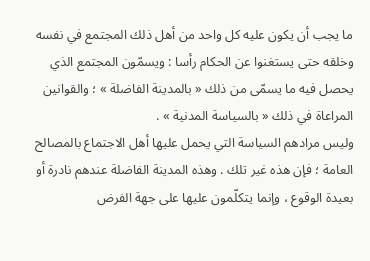ما يجب أن يكون عليه كل واحد من أهل ذلك المجتمع في نفسه وخلقه حتى يستغنوا عن الحكام رأسا : ويسمّون المجتمع الذي يحصل فيه ما يسمّى من ذلك « بالمدينة الفاضلة » ؛ والقوانين المراعاة في ذلك « بالسياسة المدنية » .
وليس مرادهم السياسة التي يحمل عليها أهل الاجتماع بالمصالح العامة ؛ فإن هذه غير تلك . وهذه المدينة الفاضلة عندهم نادرة أو بعيدة الوقوع ، وإنما يتكلّمون عليها على جهة الفرض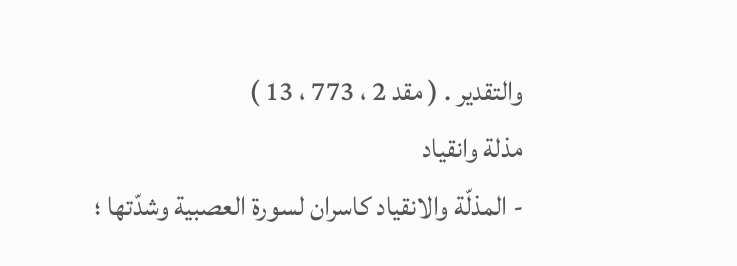والتقدير . ( مقد 2 ، 773 ، 13 )
مذلة وانقياد
- المذلّة والانقياد كاسران لسورة العصبية وشدّتها ؛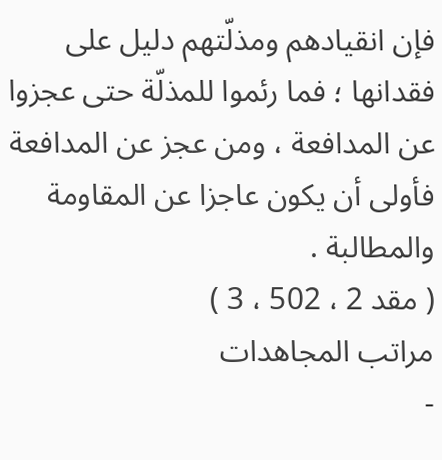فإن انقيادهم ومذلّتهم دليل على فقدانها ؛ فما رئموا للمذلّة حتى عجزوا عن المدافعة ، ومن عجز عن المدافعة فأولى أن يكون عاجزا عن المقاومة والمطالبة .
( مقد 2 ، 502 ، 3 )
مراتب المجاهدات
-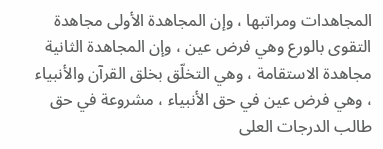المجاهدات ومراتبها ، وإن المجاهدة الأولى مجاهدة التقوى بالورع وهي فرض عين ، وإن المجاهدة الثانية مجاهدة الاستقامة ، وهي التخلّق بخلق القرآن والأنبياء ، وهي فرض عين في حق الأنبياء ، مشروعة في حق طالب الدرجات العلى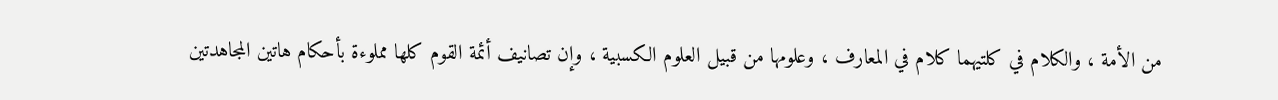من الأمة ، والكلام في كلتيهما كلام في المعارف ، وعلومها من قبيل العلوم الكسبية ، وإن تصانيف أئمة القوم كلها مملوءة بأحكام هاتين المجاهدتين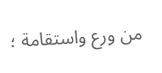من ورع واستقامة ؛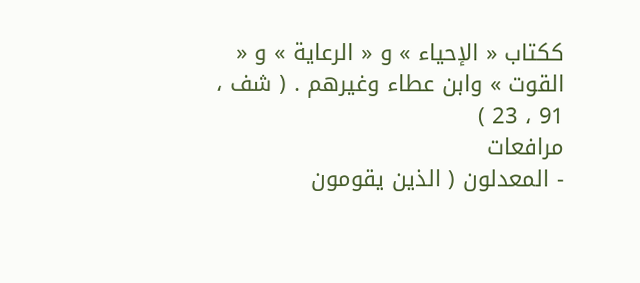ككتاب « الإحياء » و « الرعاية » و « القوت » وابن عطاء وغيرهم . ( شف ، 91 ، 23 )
مرافعات
- المعدلون ( الذين يقومون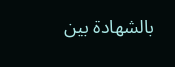بالشهادة بين